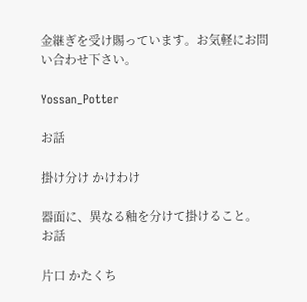金継ぎを受け賜っています。お気軽にお問い合わせ下さい。

Yossan_Potter

お話

掛け分け かけわけ

器面に、異なる釉を分けて掛けること。
お話

片口 かたくち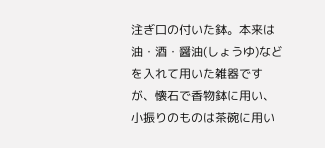注ぎ口の付いた鉢。本来は油・酒・醤油(しょうゆ)などを入れて用いた雑器ですが、懐石で香物鉢に用い、小振りのものは茶碗に用い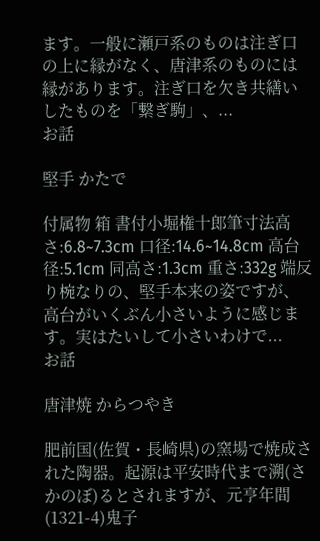ます。一般に瀬戸系のものは注ぎ口の上に縁がなく、唐津系のものには縁があります。注ぎ口を欠き共繕いしたものを「繋ぎ駒」、...
お話

堅手 かたで

付属物 箱 書付小堀権十郎筆寸法高さ:6.8~7.3cm 口径:14.6~14.8cm 高台径:5.1cm 同高さ:1.3cm 重さ:332g 端反り椀なりの、堅手本来の姿ですが、高台がいくぶん小さいように感じます。実はたいして小さいわけで...
お話

唐津焼 からつやき

肥前国(佐賀・長崎県)の窯場で焼成された陶器。起源は平安時代まで溯(さかのぼ)るとされますが、元亨年間(1321-4)鬼子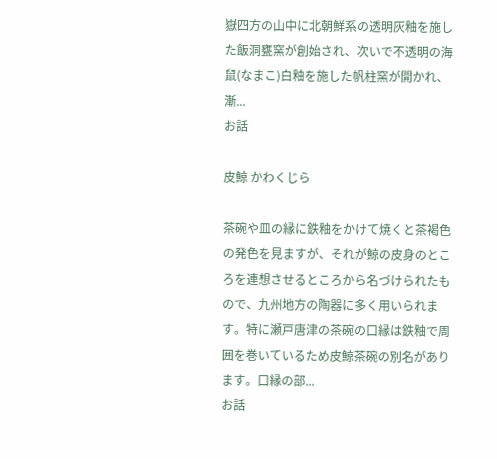嶽四方の山中に北朝鮮系の透明灰釉を施した飯洞甕窯が創始され、次いで不透明の海鼠(なまこ)白釉を施した帆柱窯が開かれ、漸...
お話

皮鯨 かわくじら

茶碗や皿の縁に鉄釉をかけて焼くと茶褐色の発色を見ますが、それが鯨の皮身のところを連想させるところから名づけられたもので、九州地方の陶器に多く用いられます。特に瀬戸唐津の茶碗の口縁は鉄釉で周囲を巻いているため皮鯨茶碗の別名があります。口縁の部...
お話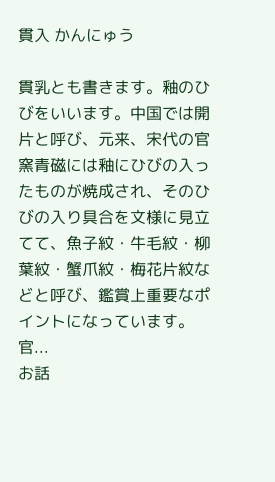貫入 かんにゅう

貫乳とも書きます。釉のひびをいいます。中国では開片と呼び、元来、宋代の官窯青磁には釉にひびの入ったものが焼成され、そのひびの入り具合を文様に見立てて、魚子紋・牛毛紋・柳葉紋・蟹爪紋・梅花片紋などと呼び、鑑賞上重要なポイントになっています。官...
お話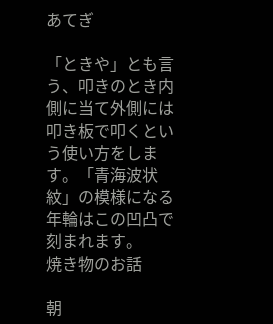あてぎ

「ときや」とも言う、叩きのとき内側に当て外側には叩き板で叩くという使い方をします。「青海波状紋」の模様になる年輪はこの凹凸で刻まれます。
焼き物のお話

朝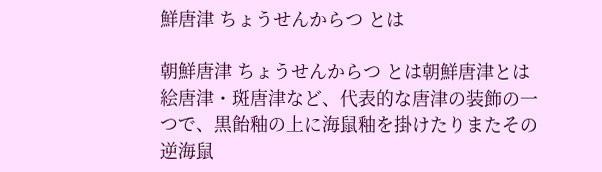鮮唐津 ちょうせんからつ とは

朝鮮唐津 ちょうせんからつ とは朝鮮唐津とは絵唐津・斑唐津など、代表的な唐津の装飾の一つで、黒飴釉の上に海鼠釉を掛けたりまたその逆海鼠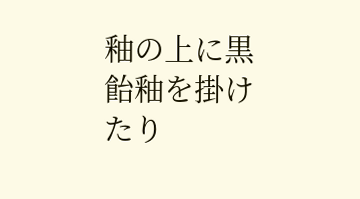釉の上に黒飴釉を掛けたり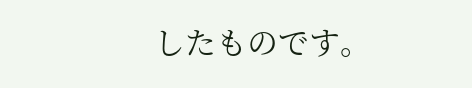したものです。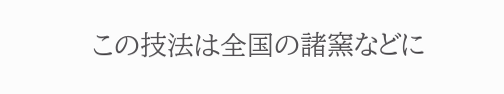この技法は全国の諸窯などに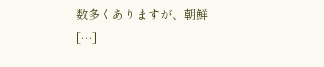数多くありますが、朝鮮 […]